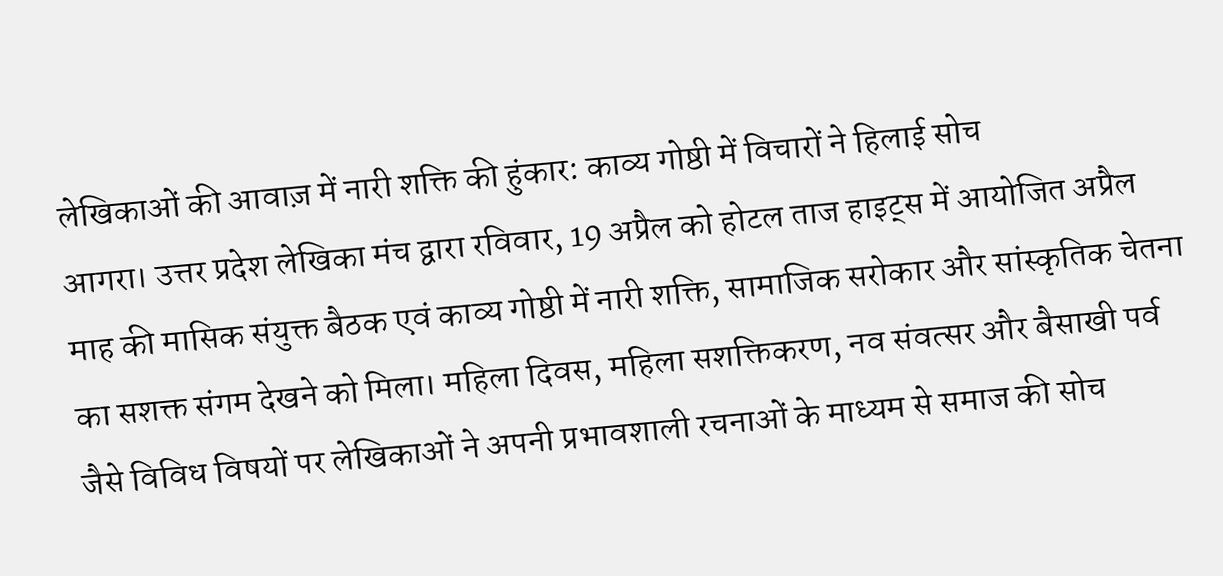लेखिकाओं की आवाज़ में नारी शक्ति की हुंकार: काव्य गोष्ठी में विचारों ने हिलाई सोच
आगरा। उत्तर प्रदेश लेखिका मंच द्वारा रविवार, 19 अप्रैल को होटल ताज हाइट्स में आयोजित अप्रैल माह की मासिक संयुक्त बैठक एवं काव्य गोष्ठी में नारी शक्ति, सामाजिक सरोकार और सांस्कृतिक चेतना का सशक्त संगम देखने को मिला। महिला दिवस, महिला सशक्तिकरण, नव संवत्सर और बैसाखी पर्व जैसे विविध विषयों पर लेखिकाओं ने अपनी प्रभावशाली रचनाओं के माध्यम से समाज की सोच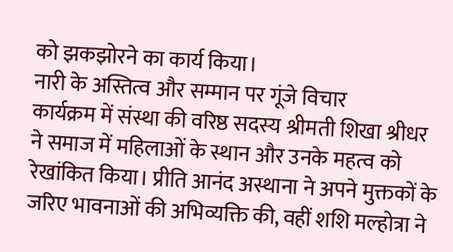को झकझोरने का कार्य किया।
नारी के अस्तित्व और सम्मान पर गूंजे विचार
कार्यक्रम में संस्था की वरिष्ठ सदस्य श्रीमती शिखा श्रीधर ने समाज में महिलाओं के स्थान और उनके महत्व को रेखांकित किया। प्रीति आनंद अस्थाना ने अपने मुक्तकों के जरिए भावनाओं की अभिव्यक्ति की, वहीं शशि मल्होत्रा ने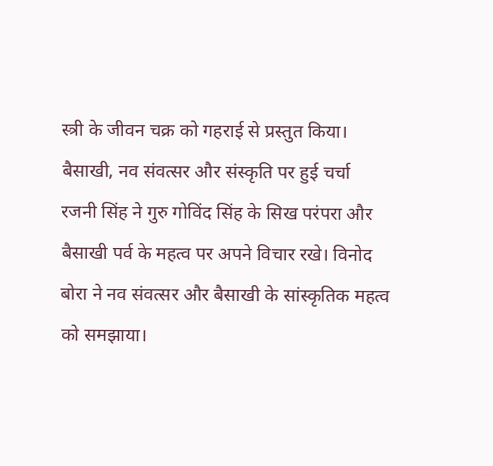स्त्री के जीवन चक्र को गहराई से प्रस्तुत किया।
बैसाखी, नव संवत्सर और संस्कृति पर हुई चर्चा
रजनी सिंह ने गुरु गोविंद सिंह के सिख परंपरा और बैसाखी पर्व के महत्व पर अपने विचार रखे। विनोद बोरा ने नव संवत्सर और बैसाखी के सांस्कृतिक महत्व को समझाया।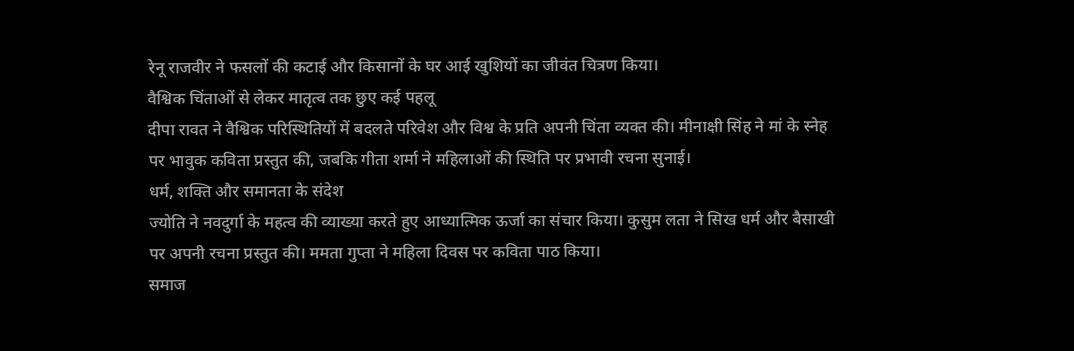रेनू राजवीर ने फसलों की कटाई और किसानों के घर आई खुशियों का जीवंत चित्रण किया।
वैश्विक चिंताओं से लेकर मातृत्व तक छुए कई पहलू
दीपा रावत ने वैश्विक परिस्थितियों में बदलते परिवेश और विश्व के प्रति अपनी चिंता व्यक्त की। मीनाक्षी सिंह ने मां के स्नेह पर भावुक कविता प्रस्तुत की, जबकि गीता शर्मा ने महिलाओं की स्थिति पर प्रभावी रचना सुनाई।
धर्म, शक्ति और समानता के संदेश
ज्योति ने नवदुर्गा के महत्व की व्याख्या करते हुए आध्यात्मिक ऊर्जा का संचार किया। कुसुम लता ने सिख धर्म और बैसाखी पर अपनी रचना प्रस्तुत की। ममता गुप्ता ने महिला दिवस पर कविता पाठ किया।
समाज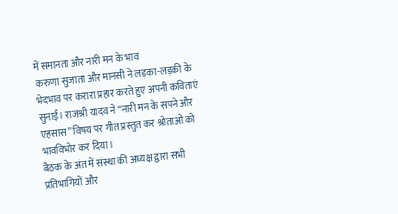में समानता और नारी मन के भाव
करुणा सुजाता और मानसी ने लड़का-लड़की के भेदभाव पर करारा प्रहार करते हुए अपनी कविताएं सुनाईं। राजश्री यादव ने “नारी मन के सपने और एहसास” विषय पर गीत प्रस्तुत कर श्रोताओं को भावविभोर कर दिया।
बैठक के अंत में संस्था की अध्यक्ष द्वारा सभी प्रतिभागियों और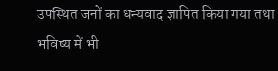उपस्थित जनों का धन्यवाद ज्ञापित किया गया तथा भविष्य में भी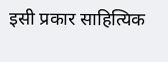इसी प्रकार साहित्यिक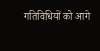गतिविधियों को आगे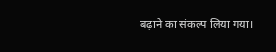बढ़ाने का संकल्प लिया गया।